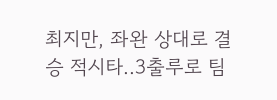최지만, 좌완 상대로 결승 적시타..3출루로 팀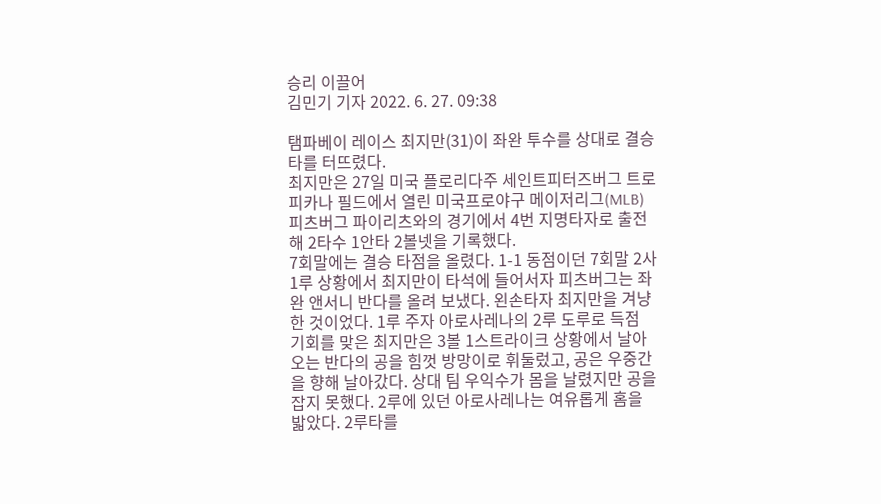승리 이끌어
김민기 기자 2022. 6. 27. 09:38

탬파베이 레이스 최지만(31)이 좌완 투수를 상대로 결승타를 터뜨렸다.
최지만은 27일 미국 플로리다주 세인트피터즈버그 트로피카나 필드에서 열린 미국프로야구 메이저리그(MLB) 피츠버그 파이리츠와의 경기에서 4번 지명타자로 출전해 2타수 1안타 2볼넷을 기록했다.
7회말에는 결승 타점을 올렸다. 1-1 동점이던 7회말 2사 1루 상황에서 최지만이 타석에 들어서자 피츠버그는 좌완 앤서니 반다를 올려 보냈다. 왼손타자 최지만을 겨냥한 것이었다. 1루 주자 아로사레나의 2루 도루로 득점 기회를 맞은 최지만은 3볼 1스트라이크 상황에서 날아오는 반다의 공을 힘껏 방망이로 휘둘렀고, 공은 우중간을 향해 날아갔다. 상대 팀 우익수가 몸을 날렸지만 공을 잡지 못했다. 2루에 있던 아로사레나는 여유롭게 홈을 밟았다. 2루타를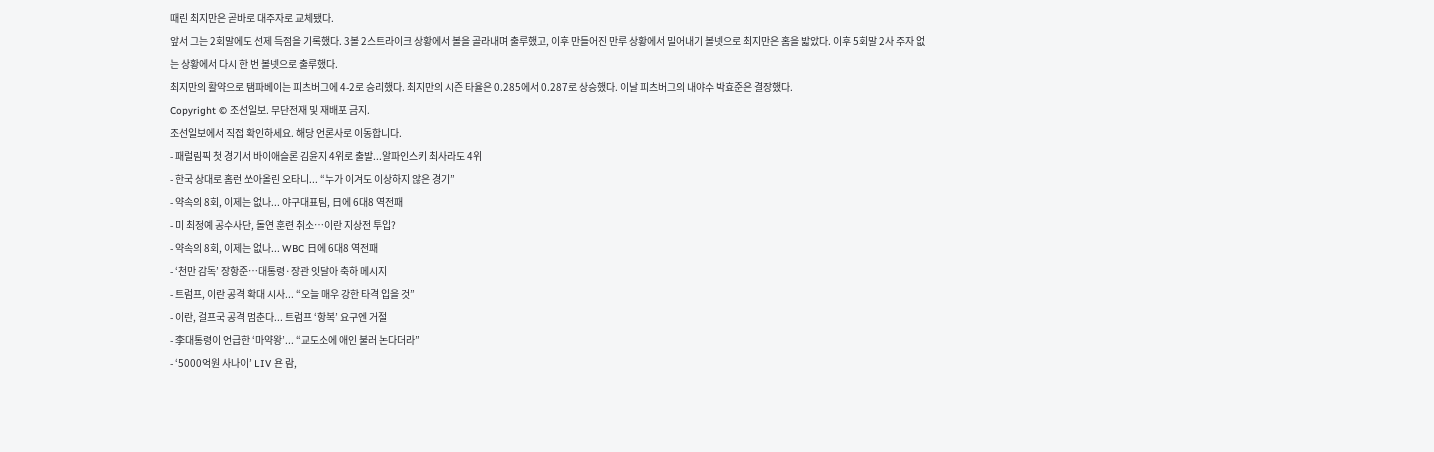때린 최지만은 곧바로 대주자로 교체됐다.
앞서 그는 2회말에도 선제 득점을 기록했다. 3볼 2스트라이크 상황에서 볼을 골라내며 출루했고, 이후 만들어진 만루 상황에서 밀어내기 볼넷으로 최지만은 홈을 밟았다. 이후 5회말 2사 주자 없는 상황에서 다시 한 번 볼넷으로 출루했다.
최지만의 활약으로 탬파베이는 피츠버그에 4-2로 승리했다. 최지만의 시즌 타율은 0.285에서 0.287로 상승했다. 이날 피츠버그의 내야수 박효준은 결장했다.
Copyright © 조선일보. 무단전재 및 재배포 금지.
조선일보에서 직접 확인하세요. 해당 언론사로 이동합니다.
- 패럴림픽 첫 경기서 바이애슬론 김윤지 4위로 출발...알파인스키 최사라도 4위
- 한국 상대로 홈런 쏘아올린 오타니... “누가 이겨도 이상하지 않은 경기”
- 약속의 8회, 이제는 없나... 야구대표팀, 日에 6대8 역전패
- 미 최정예 공수사단, 돌연 훈련 취소…이란 지상전 투입?
- 약속의 8회, 이제는 없나... WBC 日에 6대8 역전패
- ‘천만 감독’ 장항준…대통령·장관 잇달아 축하 메시지
- 트럼프, 이란 공격 확대 시사... “오늘 매우 강한 타격 입을 것”
- 이란, 걸프국 공격 멈춘다... 트럼프 ‘항복’ 요구엔 거절
- 李대통령이 언급한 ‘마약왕’... “교도소에 애인 불러 논다더라”
- ‘5000억원 사나이’ LIV 욘 람,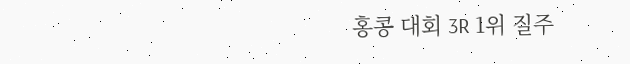홍콩 대회 3R 1위 질주